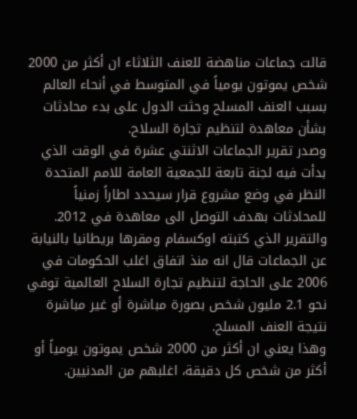قالت جماعات مناهضة للعنف الثلاثاء ان أكثر من 2000 شخص يموتون يومياً في المتوسط في أنحاء العالم بسبب العنف المسلح وحثت الدول على بدء محادثات بشأن معاهدة لتنظيم تجارة السلاح.
وصدر تقرير الجماعات الاثنتي عشرة في الوقت الذي بدأت فيه لجنة تابعة للجمعية العامة للامم المتحدة النظر في وضع مشروع قرار سيحدد اطاراً زمنياً للمحادثات بهدف التوصل الى معاهدة في 2012.
والتقرير الذي كتبته اوكسفام ومقرها بريطانيا بالنيابة عن الجماعات قال انه منذ اتفاق اغلب الحكومات في 2006 على الحاجة لتنظيم تجارة السلاح العالمية توفي نحو 2.1 مليون شخص بصورة مباشرة أو غير مباشرة نتيجة العنف المسلح.
وهذا يعني ان أكثر من 2000 شخص يموتون يومياً أو أكثر من شخص كل دقيقة، اغلبهم من المدنيين.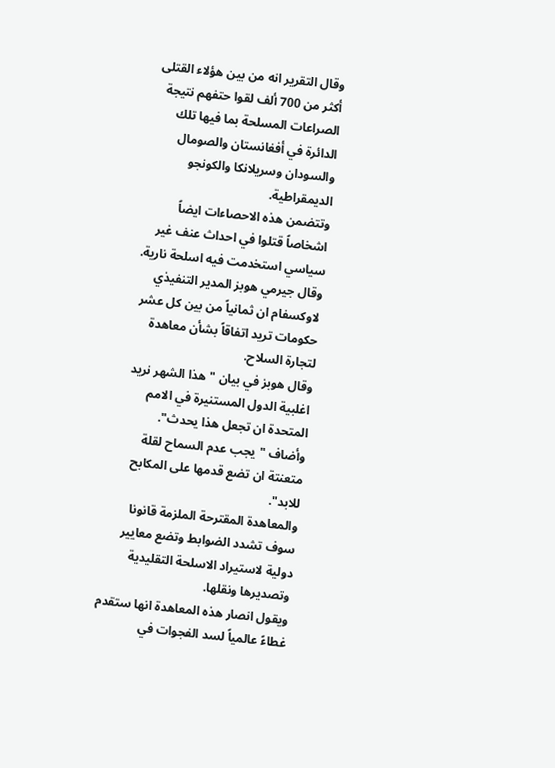وقال التقرير انه من بين هؤلاء القتلى أكثر من 700 ألف لقوا حتفهم نتيجة الصراعات المسلحة بما فيها تلك الدائرة في أفغانستان والصومال والسودان وسريلانكا والكونجو الديمقراطية.
وتتضمن هذه الاحصاءات ايضاً اشخاصاً قتلوا في احداث عنف غير سياسي استخدمت فيه اسلحة نارية.
وقال جيرمي هوبز المدير التنفيذي لاوكسفام ان ثمانياً من بين كل عشر حكومات تريد اتفاقاً بشأن معاهدة لتجارة السلاح.
وقال هوبز في بيان "هذا الشهر نريد اغلبية الدول المستنيرة في الامم المتحدة ان تجعل هذا يحدث".
وأضاف "يجب عدم السماح لقلة متعنتة ان تضع قدمها على المكابح للابد".
والمعاهدة المقترحة الملزمة قانونا سوف تشدد الضوابط وتضع معايير دولية لاستيراد الاسلحة التقليدية وتصديرها ونقلها.
ويقول انصار هذه المعاهدة انها ستقدم غطاءً عالمياً لسد الفجوات في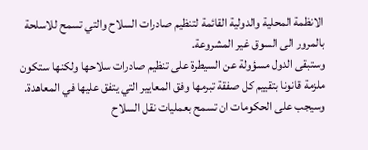الانظمة المحلية والدولية القائمة لتنظيم صادرات السلاح والتي تسمح للاسلحة بالمرور الى السوق غير المشروعة.
وستبقى الدول مسؤولة عن السيطرة على تنظيم صادرات سلاحها ولكنها ستكون ملزمة قانونا بتقييم كل صفقة تبرمها وفق المعايير التي يتفق عليها في المعاهدة.
وسيجب على الحكومات ان تسمح بعمليات نقل السلاح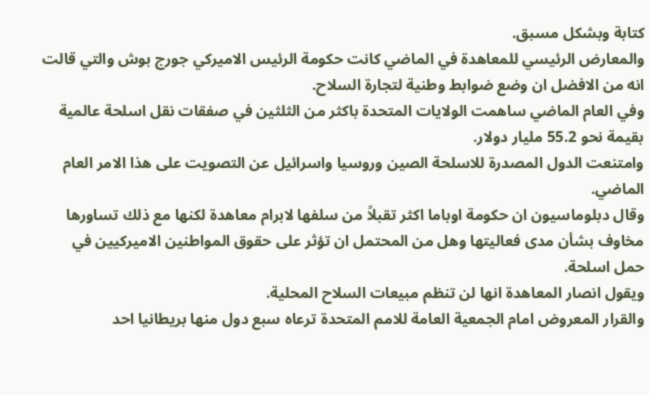كتابة وبشكل مسبق.
والمعارض الرئيسي للمعاهدة في الماضي كانت حكومة الرئيس الاميركي جورج بوش والتي قالت انه من الافضل ان وضع ضوابط وطنية لتجارة السلاح.
وفي العام الماضي ساهمت الولايات المتحدة باكثر من الثلثين في صفقات نقل اسلحة عالمية بقيمة نحو 55.2 مليار دولار.
وامتنعت الدول المصدرة للاسلحة الصين وروسيا واسرائيل عن التصويت على هذا الامر العام الماضي.
وقال دبلوماسيون ان حكومة اوباما اكثر تقبلاً من سلفها لابرام معاهدة لكنها مع ذلك تساورها مخاوف بشأن مدى فعاليتها وهل من المحتمل ان تؤثر على حقوق المواطنين الاميركيين في حمل اسلحة.
ويقول انصار المعاهدة انها لن تنظم مبيعات السلاح المحلية.
والقرار المعروض امام الجمعية العامة للامم المتحدة ترعاه سبع دول منها بريطانيا احد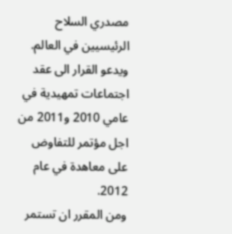مصدري السلاح الرئيسيين في العالم.
ويدعو القرار الى عقد اجتماعات تمهيدية في عامي 2010 و2011 من اجل مؤتمر للتفاوض على معاهدة في عام 2012.
ومن المقرر ان تستمر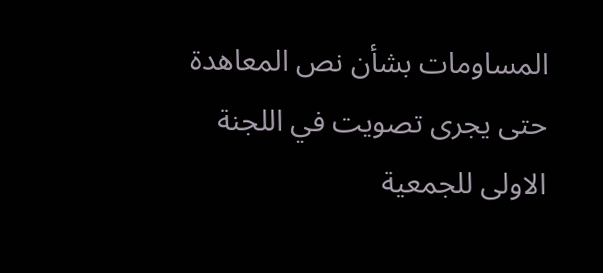المساومات بشأن نص المعاهدة حتى يجرى تصويت في اللجنة الاولى للجمعية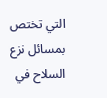التي تختص بمسائل نزع السلاح في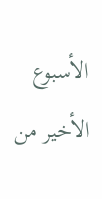الأسبوع الأخير من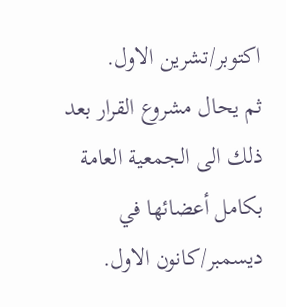اكتوبر/تشرين الاول.
ثم يحال مشروع القرار بعد ذلك الى الجمعية العامة بكامل أعضائها في ديسمبر/كانون الاول.